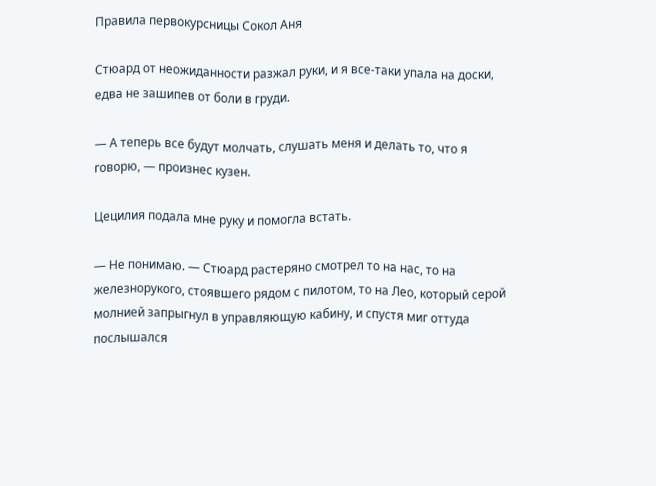Правила первокурсницы Сокол Аня

Стюард от неожиданности разжал руки, и я все-таки упала на доски, едва не зашипев от боли в груди.

— А теперь все будут молчать, слушать меня и делать то, что я говорю, — произнес кузен.

Цецилия подала мне руку и помогла встать.

— Не понимаю. — Стюард растеряно смотрел то на нас, то на железнорукого, стоявшего рядом с пилотом, то на Лео, который серой молнией запрыгнул в управляющую кабину, и спустя миг оттуда послышался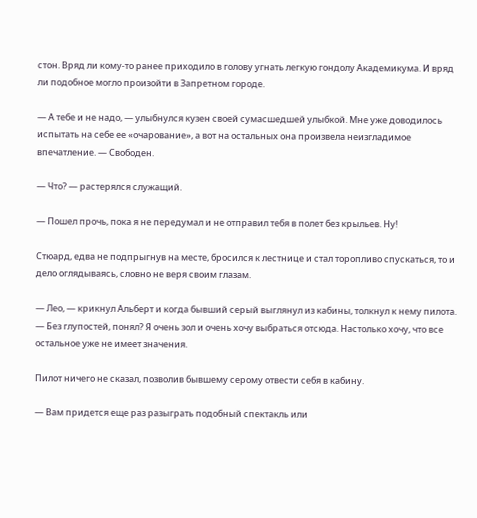стон. Вряд ли кому-то ранее приходило в голову угнать легкую гондолу Академикума. И вряд ли подобное могло произойти в Запретном городе.

— А тебе и не надо, — улыбнулся кузен своей сумасшедшей улыбкой. Мне уже доводилось испытать на себе ее «очарование», а вот на остальных она произвела неизгладимое впечатление. — Свободен.

— Что? — растерялся служащий.

— Пошел прочь, пока я не передумал и не отправил тебя в полет без крыльев. Ну!

Стюард, едва не подпрыгнув на месте, бросился к лестнице и стал торопливо спускаться, то и дело оглядываясь, словно не веря своим глазам.

— Лео, — крикнул Альберт и когда бывший серый выглянул из кабины, толкнул к нему пилота. — Без глупостей, понял? Я очень зол и очень хочу выбраться отсюда. Настолько хочу, что все остальное уже не имеет значения.

Пилот ничего не сказал, позволив бывшему серому отвести себя в кабину.

— Вам придется еще раз разыграть подобный спектакль или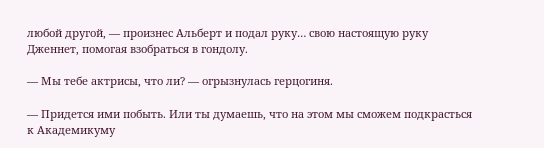любой другой, — произнес Альберт и подал руку… свою настоящую руку Дженнет, помогая взобраться в гондолу.

— Мы тебе актрисы, что ли? — огрызнулась герцогиня.

— Придется ими побыть. Или ты думаешь, что на этом мы сможем подкрасться к Академикуму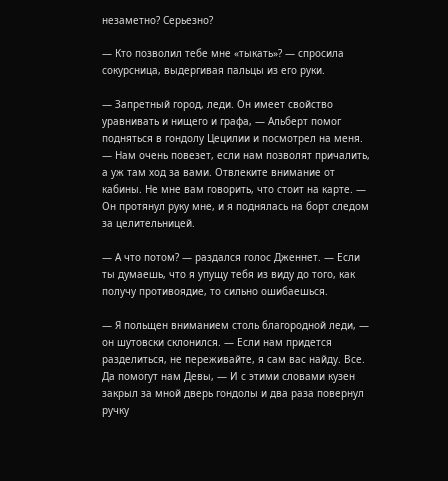незаметно? Серьезно?

— Кто позволил тебе мне «тыкать»? — спросила сокурсница, выдергивая пальцы из его руки.

— Запретный город, леди. Он имеет свойство уравнивать и нищего и графа, — Альберт помог подняться в гондолу Цецилии и посмотрел на меня. — Нам очень повезет, если нам позволят причалить, а уж там ход за вами. Отвлеките внимание от кабины. Не мне вам говорить, что стоит на карте. — Он протянул руку мне, и я поднялась на борт следом за целительницей.

— А что потом? — раздался голос Дженнет. — Если ты думаешь, что я упущу тебя из виду до того, как получу противоядие, то сильно ошибаешься.

— Я польщен вниманием столь благородной леди, — он шутовски склонился. — Если нам придется разделиться, не переживайте, я сам вас найду. Все. Да помогут нам Девы, — И с этими словами кузен закрыл за мной дверь гондолы и два раза повернул ручку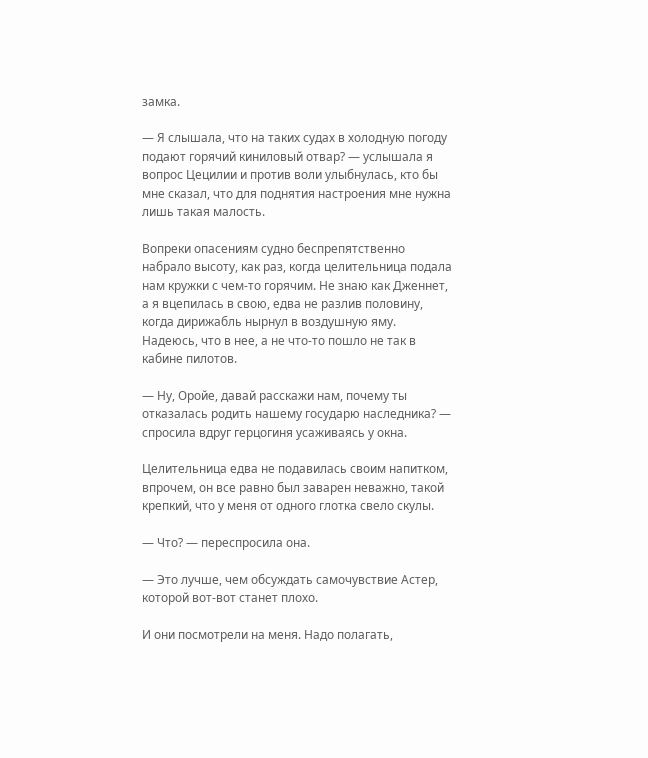замка.

— Я слышала, что на таких судах в холодную погоду подают горячий киниловый отвар? — услышала я вопрос Цецилии и против воли улыбнулась, кто бы мне сказал, что для поднятия настроения мне нужна лишь такая малость.

Вопреки опасениям судно беспрепятственно набрало высоту, как раз, когда целительница подала нам кружки с чем-то горячим. Не знаю как Дженнет, а я вцепилась в свою, едва не разлив половину, когда дирижабль нырнул в воздушную яму. Надеюсь, что в нее, а не что-то пошло не так в кабине пилотов.

— Ну, Оройе, давай расскажи нам, почему ты отказалась родить нашему государю наследника? — спросила вдруг герцогиня усаживаясь у окна.

Целительница едва не подавилась своим напитком, впрочем, он все равно был заварен неважно, такой крепкий, что у меня от одного глотка свело скулы.

— Что? — переспросила она.

— Это лучше, чем обсуждать самочувствие Астер, которой вот-вот станет плохо.

И они посмотрели на меня. Надо полагать,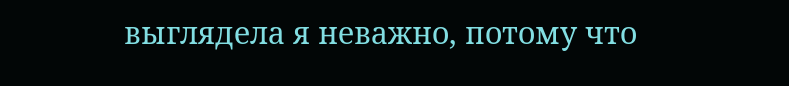выглядела я неважно, потому что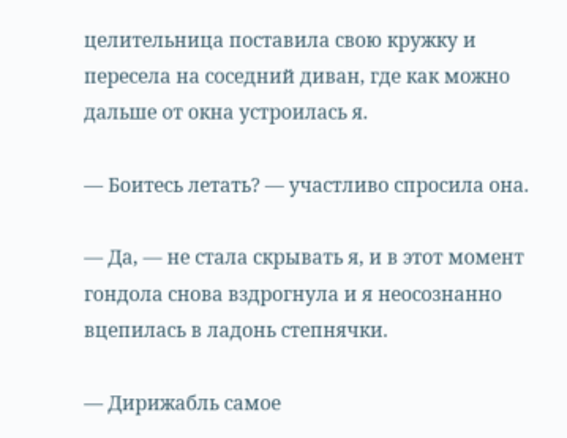целительница поставила свою кружку и пересела на соседний диван, где как можно дальше от окна устроилась я.

— Боитесь летать? — участливо спросила она.

— Да, — не стала скрывать я, и в этот момент гондола снова вздрогнула и я неосознанно вцепилась в ладонь степнячки.

— Дирижабль самое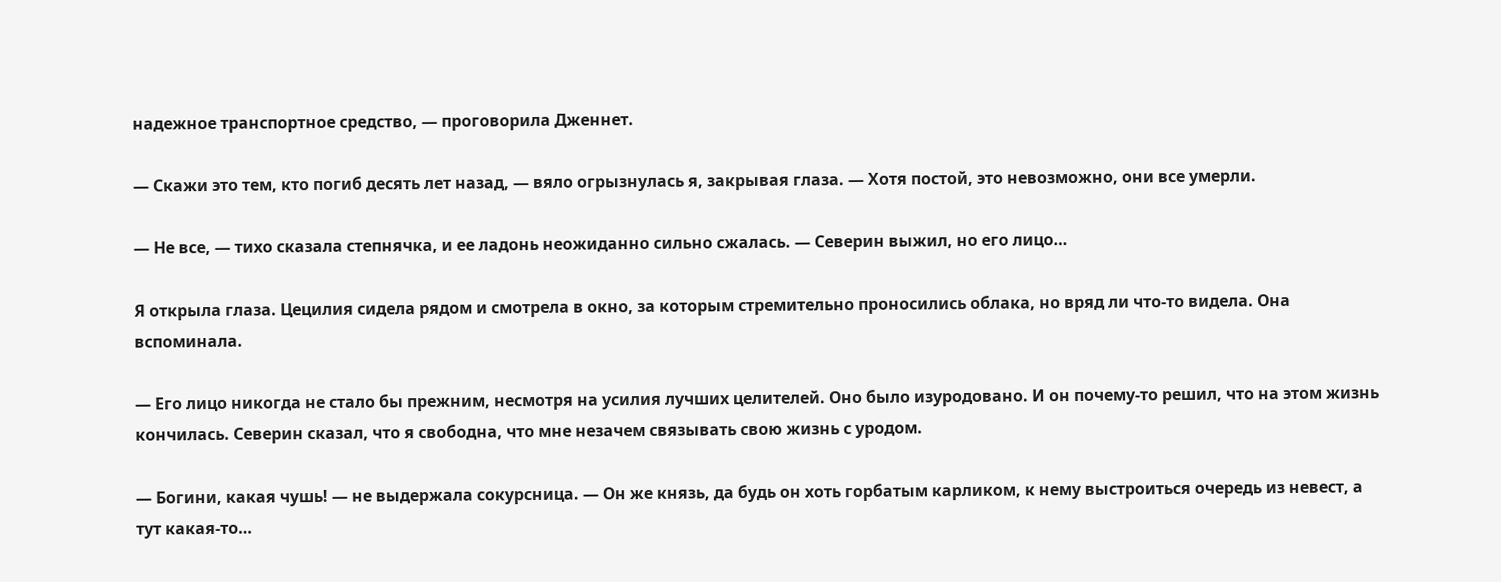надежное транспортное средство, — проговорила Дженнет.

— Скажи это тем, кто погиб десять лет назад, — вяло огрызнулась я, закрывая глаза. — Хотя постой, это невозможно, они все умерли.

— Не все, — тихо сказала степнячка, и ее ладонь неожиданно сильно сжалась. — Северин выжил, но его лицо…

Я открыла глаза. Цецилия сидела рядом и смотрела в окно, за которым стремительно проносились облака, но вряд ли что-то видела. Она вспоминала.

— Его лицо никогда не стало бы прежним, несмотря на усилия лучших целителей. Оно было изуродовано. И он почему-то решил, что на этом жизнь кончилась. Северин сказал, что я свободна, что мне незачем связывать свою жизнь с уродом.

— Богини, какая чушь! — не выдержала сокурсница. — Он же князь, да будь он хоть горбатым карликом, к нему выстроиться очередь из невест, а тут какая-то…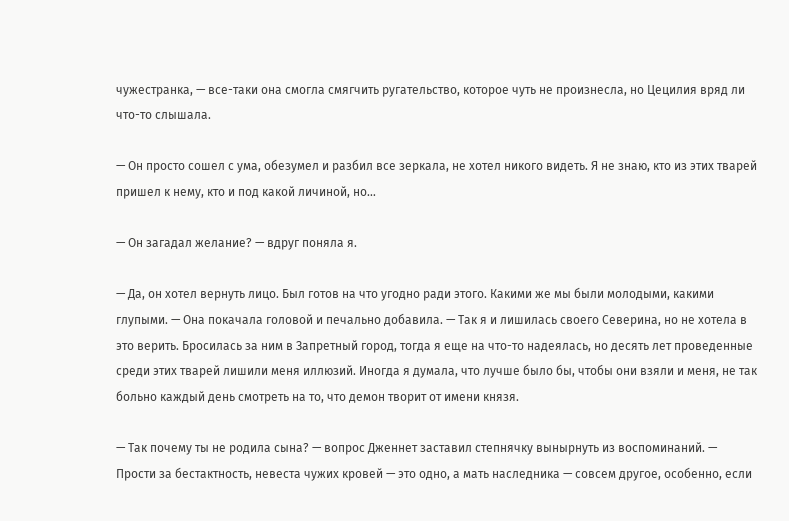чужестранка, — все-таки она смогла смягчить ругательство, которое чуть не произнесла, но Цецилия вряд ли что-то слышала.

— Он просто сошел с ума, обезумел и разбил все зеркала, не хотел никого видеть. Я не знаю, кто из этих тварей пришел к нему, кто и под какой личиной, но…

— Он загадал желание? — вдруг поняла я.

— Да, он хотел вернуть лицо. Был готов на что угодно ради этого. Какими же мы были молодыми, какими глупыми. — Она покачала головой и печально добавила. — Так я и лишилась своего Северина, но не хотела в это верить. Бросилась за ним в Запретный город, тогда я еще на что-то надеялась, но десять лет проведенные среди этих тварей лишили меня иллюзий. Иногда я думала, что лучше было бы, чтобы они взяли и меня, не так больно каждый день смотреть на то, что демон творит от имени князя.

— Так почему ты не родила сына? — вопрос Дженнет заставил степнячку вынырнуть из воспоминаний. — Прости за бестактность, невеста чужих кровей — это одно, а мать наследника — совсем другое, особенно, если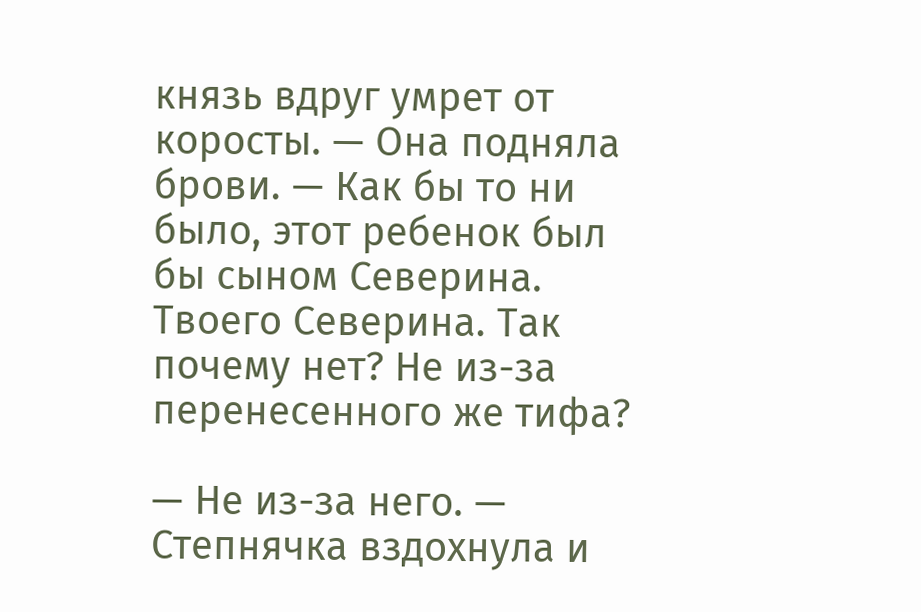князь вдруг умрет от коросты. — Она подняла брови. — Как бы то ни было, этот ребенок был бы сыном Северина. Твоего Северина. Так почему нет? Не из-за перенесенного же тифа?

— Не из-за него. — Степнячка вздохнула и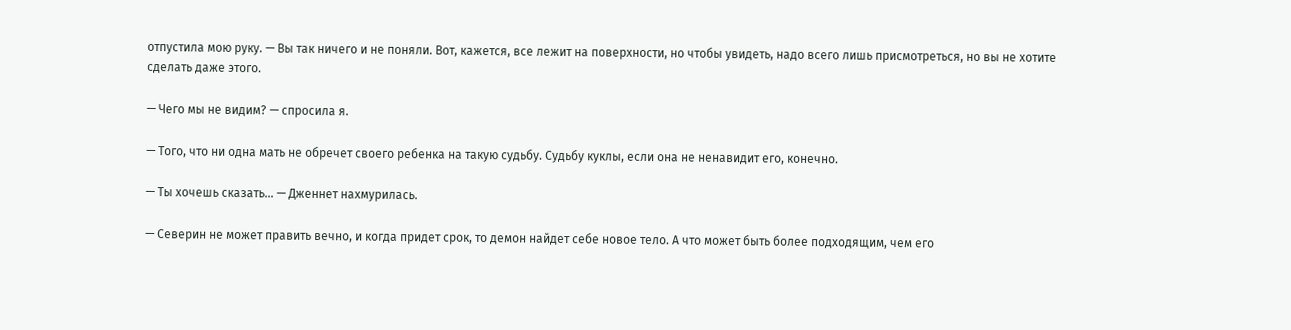отпустила мою руку. — Вы так ничего и не поняли. Вот, кажется, все лежит на поверхности, но чтобы увидеть, надо всего лишь присмотреться, но вы не хотите сделать даже этого.

— Чего мы не видим? — спросила я.

— Того, что ни одна мать не обречет своего ребенка на такую судьбу. Судьбу куклы, если она не ненавидит его, конечно.

— Ты хочешь сказать… — Дженнет нахмурилась.

— Северин не может править вечно, и когда придет срок, то демон найдет себе новое тело. А что может быть более подходящим, чем его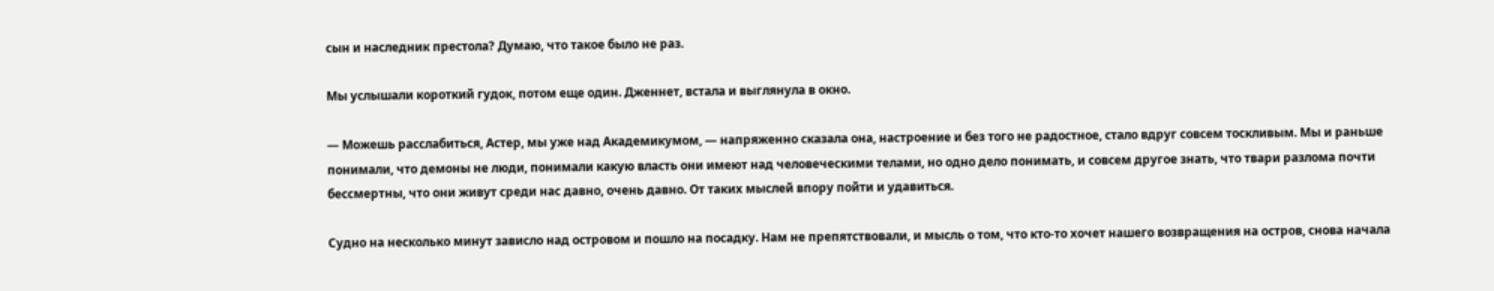сын и наследник престола? Думаю, что такое было не раз.

Мы услышали короткий гудок, потом еще один. Дженнет, встала и выглянула в окно.

— Можешь расслабиться, Астер, мы уже над Академикумом, — напряженно сказала она, настроение и без того не радостное, стало вдруг совсем тоскливым. Мы и раньше понимали, что демоны не люди, понимали какую власть они имеют над человеческими телами, но одно дело понимать, и совсем другое знать, что твари разлома почти бессмертны, что они живут среди нас давно, очень давно. От таких мыслей впору пойти и удавиться.

Судно на несколько минут зависло над островом и пошло на посадку. Нам не препятствовали, и мысль о том, что кто-то хочет нашего возвращения на остров, снова начала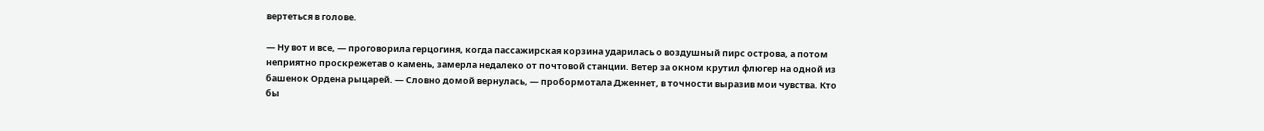вертеться в голове.

— Ну вот и все, — проговорила герцогиня, когда пассажирская корзина ударилась о воздушный пирс острова, а потом неприятно проскрежетав о камень, замерла недалеко от почтовой станции. Ветер за окном крутил флюгер на одной из башенок Ордена рыцарей. — Словно домой вернулась, — пробормотала Дженнет, в точности выразив мои чувства. Кто бы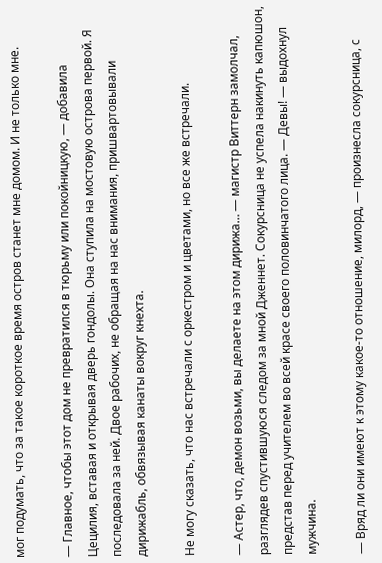мог подумать, что за такое короткое время остров станет мне домом. И не только мне.

— Главное, чтобы этот дом не превратился в тюрьму или покойницкую, — добавила Цецилия, вставая и открывая дверь гондолы. Она ступила на мостовую острова первой. Я последовала за ней. Двое рабочих, не обращая на нас внимания, пришвартовывали дирижабль, обвязывая канаты вокруг кнехта.

Не могу сказать, что нас встречали с оркестром и цветами, но все же встречали.

— Астер, что, демон возьми, вы делаете на этом дирижа… — магистр Виттерн замолчал, разглядев спустившуюся следом за мной Дженнет. Сокурсница не успела накинуть капюшон, представ перед учителем во всей красе своего половинчатого лица. — Девы! — выдохнул мужчина.

— Вряд ли они имеют к этому какое-то отношение, милорд, — произнесла сокурсница, с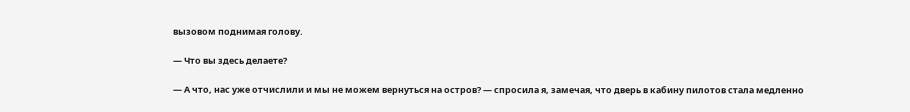вызовом поднимая голову.

— Что вы здесь делаете?

— А что, нас уже отчислили и мы не можем вернуться на остров? — спросила я, замечая, что дверь в кабину пилотов стала медленно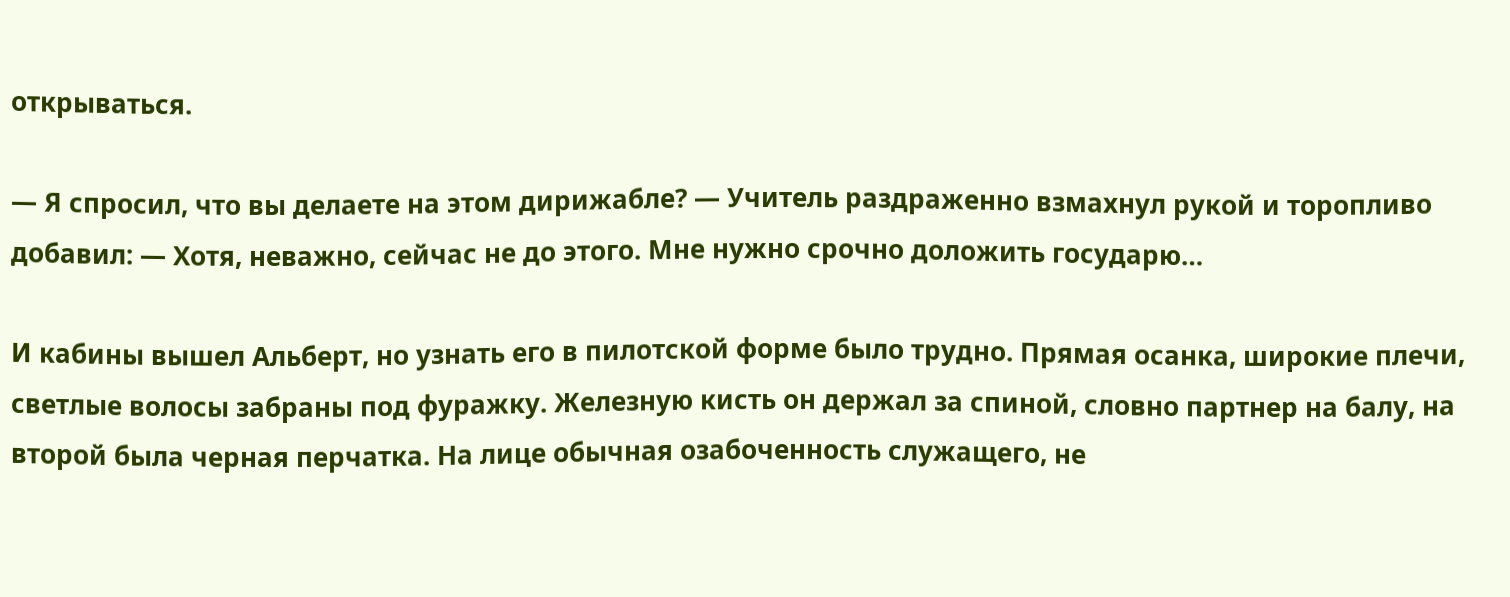открываться.

— Я спросил, что вы делаете на этом дирижабле? — Учитель раздраженно взмахнул рукой и торопливо добавил: — Хотя, неважно, сейчас не до этого. Мне нужно срочно доложить государю…

И кабины вышел Альберт, но узнать его в пилотской форме было трудно. Прямая осанка, широкие плечи, светлые волосы забраны под фуражку. Железную кисть он держал за спиной, словно партнер на балу, на второй была черная перчатка. На лице обычная озабоченность служащего, не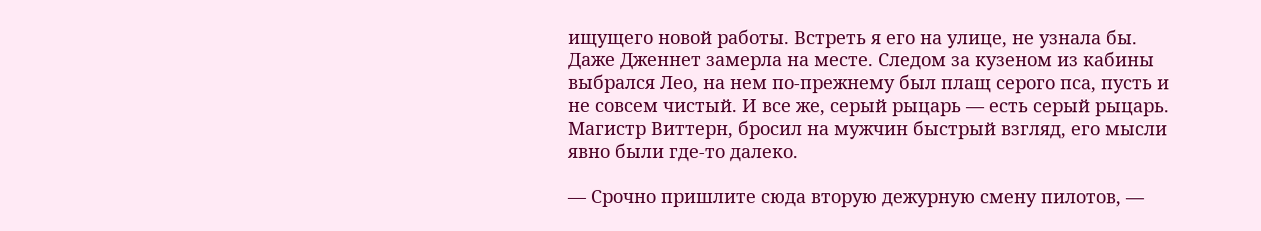ищущего новой работы. Встреть я его на улице, не узнала бы. Даже Дженнет замерла на месте. Следом за кузеном из кабины выбрался Лео, на нем по-прежнему был плащ серого пса, пусть и не совсем чистый. И все же, серый рыцарь — есть серый рыцарь. Магистр Виттерн, бросил на мужчин быстрый взгляд, его мысли явно были где-то далеко.

— Срочно пришлите сюда вторую дежурную смену пилотов, —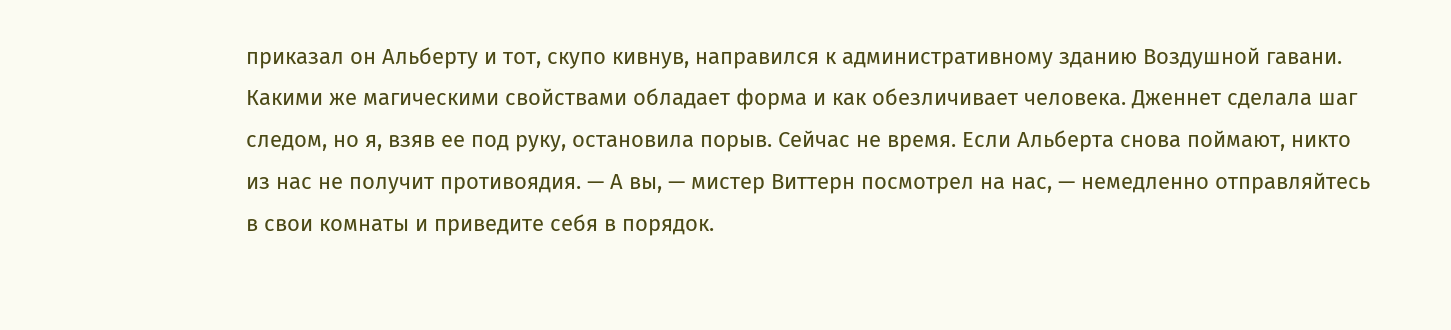приказал он Альберту и тот, скупо кивнув, направился к административному зданию Воздушной гавани. Какими же магическими свойствами обладает форма и как обезличивает человека. Дженнет сделала шаг следом, но я, взяв ее под руку, остановила порыв. Сейчас не время. Если Альберта снова поймают, никто из нас не получит противоядия. — А вы, — мистер Виттерн посмотрел на нас, — немедленно отправляйтесь в свои комнаты и приведите себя в порядок.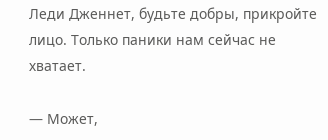Леди Дженнет, будьте добры, прикройте лицо. Только паники нам сейчас не хватает.

— Может,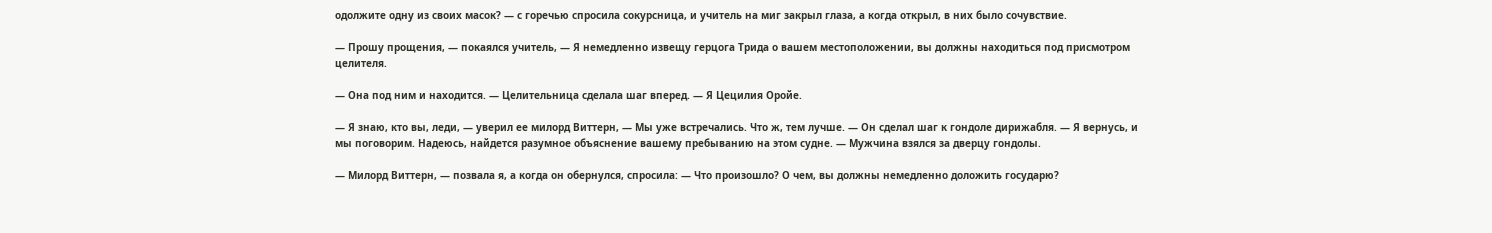одолжите одну из своих масок? — с горечью спросила сокурсница, и учитель на миг закрыл глаза, а когда открыл, в них было сочувствие.

— Прошу прощения, — покаялся учитель, — Я немедленно извещу герцога Трида о вашем местоположении, вы должны находиться под присмотром целителя.

— Она под ним и находится. — Целительница сделала шаг вперед. — Я Цецилия Оройе.

— Я знаю, кто вы, леди, — уверил ее милорд Виттерн, — Мы уже встречались. Что ж, тем лучше. — Он сделал шаг к гондоле дирижабля. — Я вернусь, и мы поговорим. Надеюсь, найдется разумное объяснение вашему пребыванию на этом судне. — Мужчина взялся за дверцу гондолы.

— Милорд Виттерн, — позвала я, а когда он обернулся, спросила: — Что произошло? О чем, вы должны немедленно доложить государю?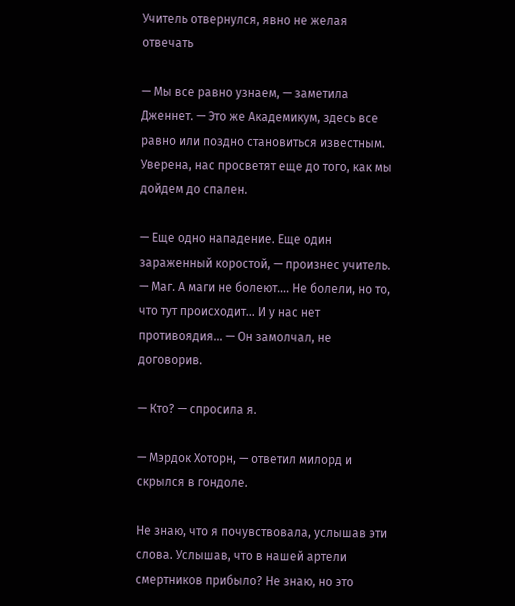Учитель отвернулся, явно не желая отвечать

— Мы все равно узнаем, — заметила Дженнет. — Это же Академикум, здесь все равно или поздно становиться известным. Уверена, нас просветят еще до того, как мы дойдем до спален.

— Еще одно нападение. Еще один зараженный коростой, — произнес учитель. — Маг. А маги не болеют…. Не болели, но то, что тут происходит… И у нас нет противоядия… — Он замолчал, не договорив.

— Кто? — спросила я.

— Мэрдок Хоторн, — ответил милорд и скрылся в гондоле.

Не знаю, что я почувствовала, услышав эти слова. Услышав, что в нашей артели смертников прибыло? Не знаю, но это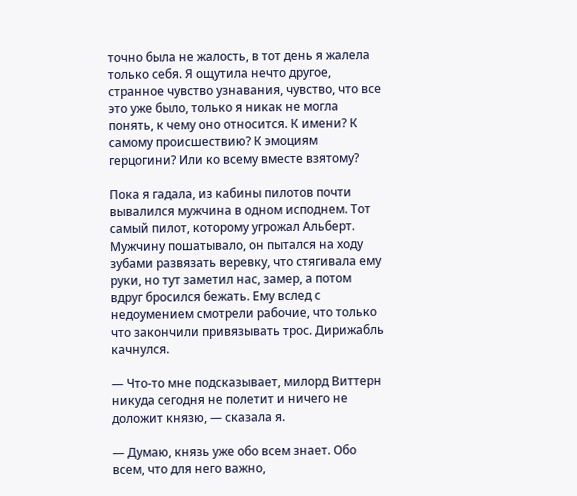точно была не жалость, в тот день я жалела только себя. Я ощутила нечто другое, странное чувство узнавания, чувство, что все это уже было, только я никак не могла понять, к чему оно относится. К имени? К самому происшествию? К эмоциям герцогини? Или ко всему вместе взятому?

Пока я гадала, из кабины пилотов почти вывалился мужчина в одном исподнем. Тот самый пилот, которому угрожал Альберт. Мужчину пошатывало, он пытался на ходу зубами развязать веревку, что стягивала ему руки, но тут заметил нас, замер, а потом вдруг бросился бежать. Ему вслед с недоумением смотрели рабочие, что только что закончили привязывать трос. Дирижабль качнулся.

— Что-то мне подсказывает, милорд Виттерн никуда сегодня не полетит и ничего не доложит князю, — сказала я.

— Думаю, князь уже обо всем знает. Обо всем, что для него важно,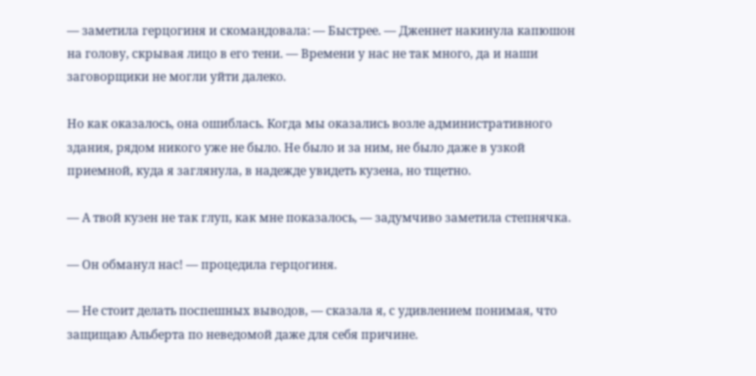— заметила герцогиня и скомандовала: — Быстрее. — Дженнет накинула капюшон на голову, скрывая лицо в его тени. — Времени у нас не так много, да и наши заговорщики не могли уйти далеко.

Но как оказалось, она ошиблась. Когда мы оказались возле административного здания, рядом никого уже не было. Не было и за ним, не было даже в узкой приемной, куда я заглянула, в надежде увидеть кузена, но тщетно.

— А твой кузен не так глуп, как мне показалось, — задумчиво заметила степнячка.

— Он обманул нас! — процедила герцогиня.

— Не стоит делать поспешных выводов, — сказала я, с удивлением понимая, что защищаю Альберта по неведомой даже для себя причине.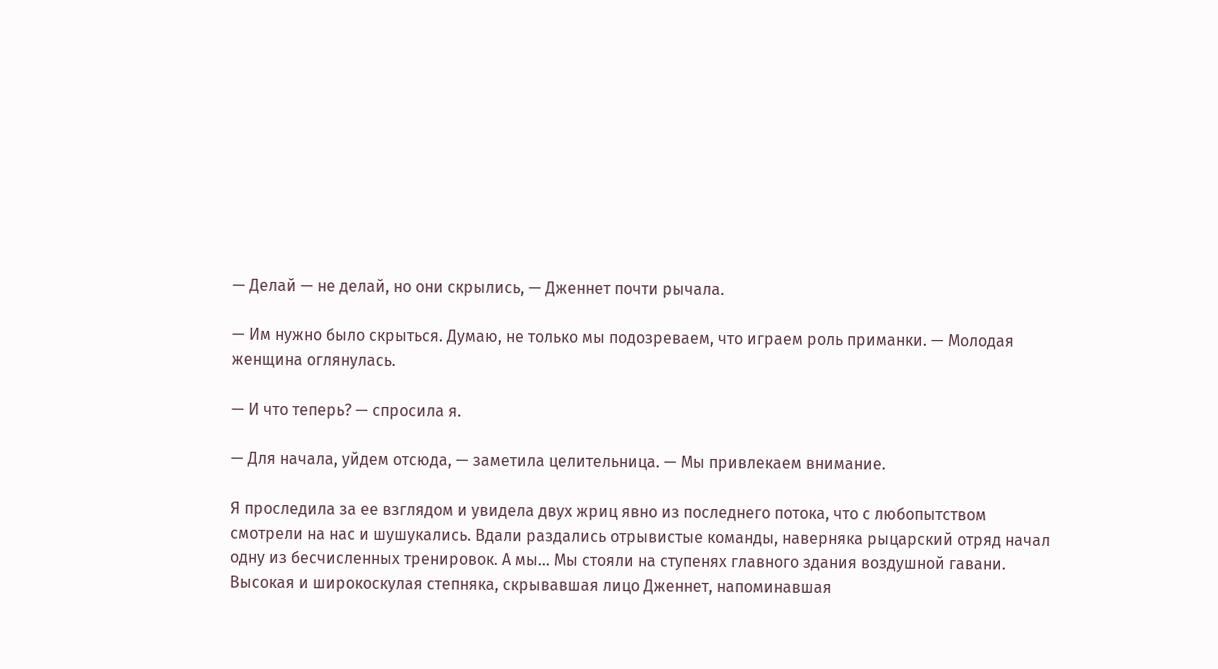— Делай — не делай, но они скрылись, — Дженнет почти рычала.

— Им нужно было скрыться. Думаю, не только мы подозреваем, что играем роль приманки. — Молодая женщина оглянулась.

— И что теперь? — спросила я.

— Для начала, уйдем отсюда, — заметила целительница. — Мы привлекаем внимание.

Я проследила за ее взглядом и увидела двух жриц явно из последнего потока, что с любопытством смотрели на нас и шушукались. Вдали раздались отрывистые команды, наверняка рыцарский отряд начал одну из бесчисленных тренировок. А мы… Мы стояли на ступенях главного здания воздушной гавани. Высокая и широкоскулая степняка, скрывавшая лицо Дженнет, напоминавшая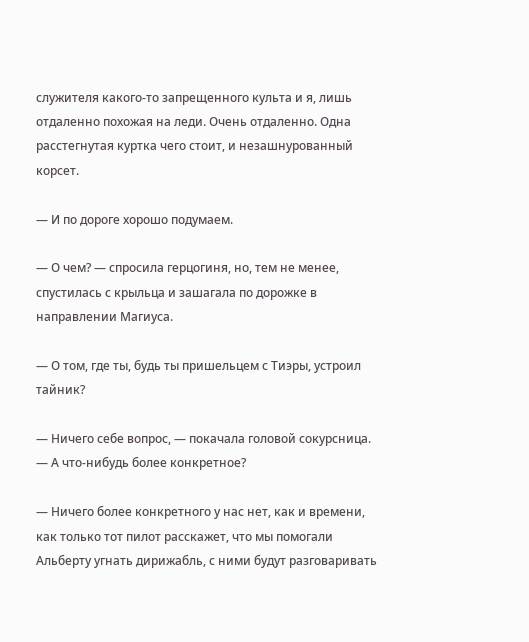служителя какого-то запрещенного культа и я, лишь отдаленно похожая на леди. Очень отдаленно. Одна расстегнутая куртка чего стоит, и незашнурованный корсет.

— И по дороге хорошо подумаем.

— О чем? — спросила герцогиня, но, тем не менее, спустилась с крыльца и зашагала по дорожке в направлении Магиуса.

— О том, где ты, будь ты пришельцем с Тиэры, устроил тайник?

— Ничего себе вопрос, — покачала головой сокурсница. — А что-нибудь более конкретное?

— Ничего более конкретного у нас нет, как и времени, как только тот пилот расскажет, что мы помогали Альберту угнать дирижабль, с ними будут разговаривать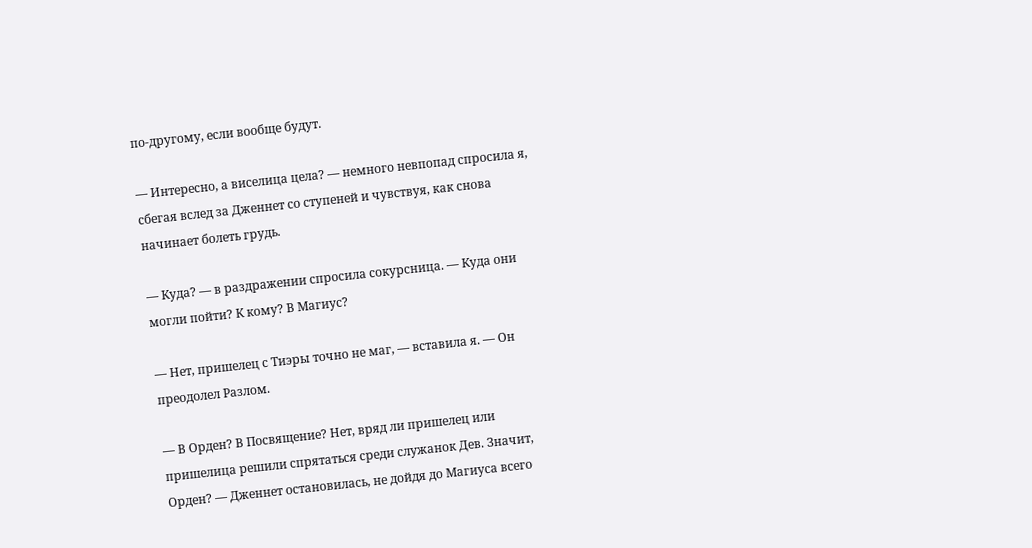по-другому, если вообще будут.

— Интересно, а виселица цела? — немного невпопад спросила я, сбегая вслед за Дженнет со ступеней и чувствуя, как снова начинает болеть грудь.

— Куда? — в раздражении спросила сокурсница. — Куда они могли пойти? К кому? В Магиус?

— Нет, пришелец с Тиэры точно не маг, — вставила я. — Он преодолел Разлом.

— В Орден? В Посвящение? Нет, вряд ли пришелец или пришелица решили спрятаться среди служанок Дев. Значит, Орден? — Дженнет остановилась, не дойдя до Магиуса всего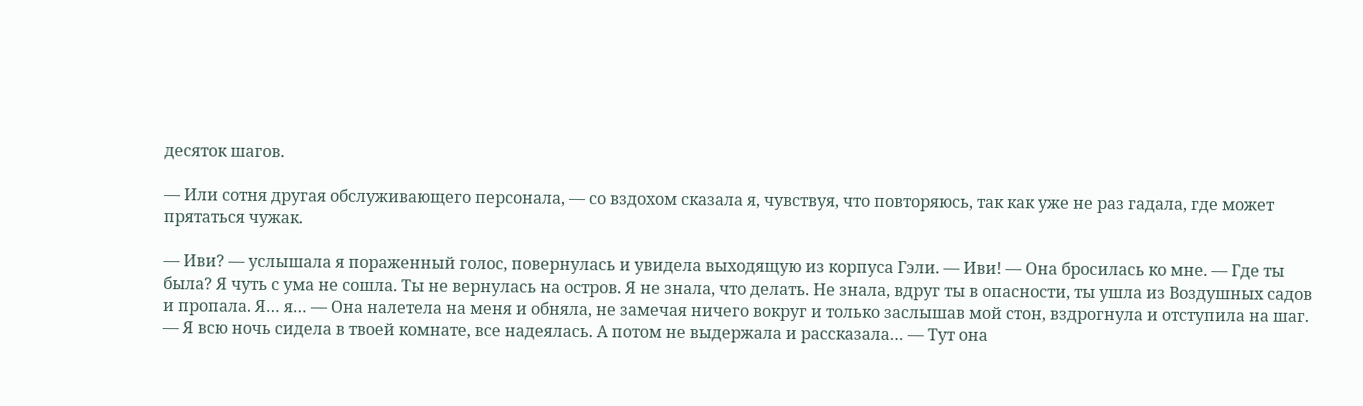десяток шагов.

— Или сотня другая обслуживающего персонала, — со вздохом сказала я, чувствуя, что повторяюсь, так как уже не раз гадала, где может прятаться чужак.

— Иви? — услышала я пораженный голос, повернулась и увидела выходящую из корпуса Гэли. — Иви! — Она бросилась ко мне. — Где ты была? Я чуть с ума не сошла. Ты не вернулась на остров. Я не знала, что делать. Не знала, вдруг ты в опасности, ты ушла из Воздушных садов и пропала. Я… я… — Она налетела на меня и обняла, не замечая ничего вокруг и только заслышав мой стон, вздрогнула и отступила на шаг. — Я всю ночь сидела в твоей комнате, все надеялась. А потом не выдержала и рассказала… — Тут она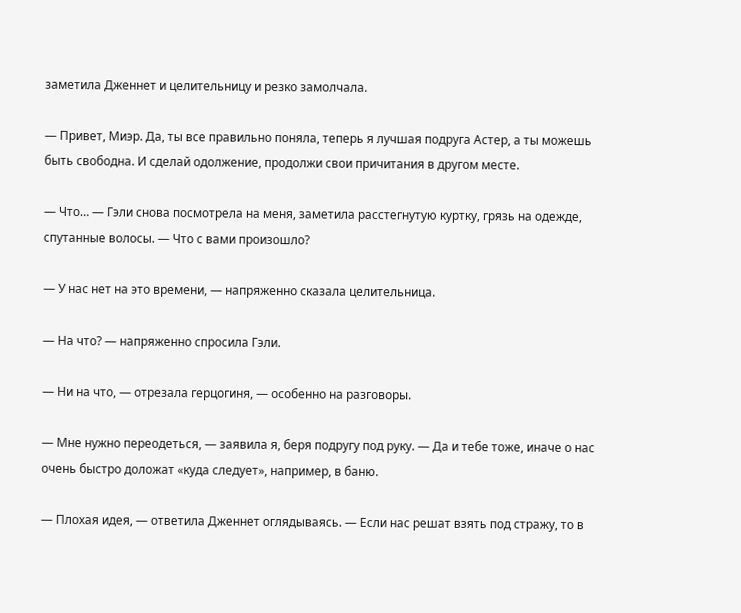заметила Дженнет и целительницу и резко замолчала.

— Привет, Миэр. Да, ты все правильно поняла, теперь я лучшая подруга Астер, а ты можешь быть свободна. И сделай одолжение, продолжи свои причитания в другом месте.

— Что… — Гэли снова посмотрела на меня, заметила расстегнутую куртку, грязь на одежде, спутанные волосы. — Что с вами произошло?

— У нас нет на это времени, — напряженно сказала целительница.

— На что? — напряженно спросила Гэли.

— Ни на что, — отрезала герцогиня, — особенно на разговоры.

— Мне нужно переодеться, — заявила я, беря подругу под руку. — Да и тебе тоже, иначе о нас очень быстро доложат «куда следует», например, в баню.

— Плохая идея, — ответила Дженнет оглядываясь. — Если нас решат взять под стражу, то в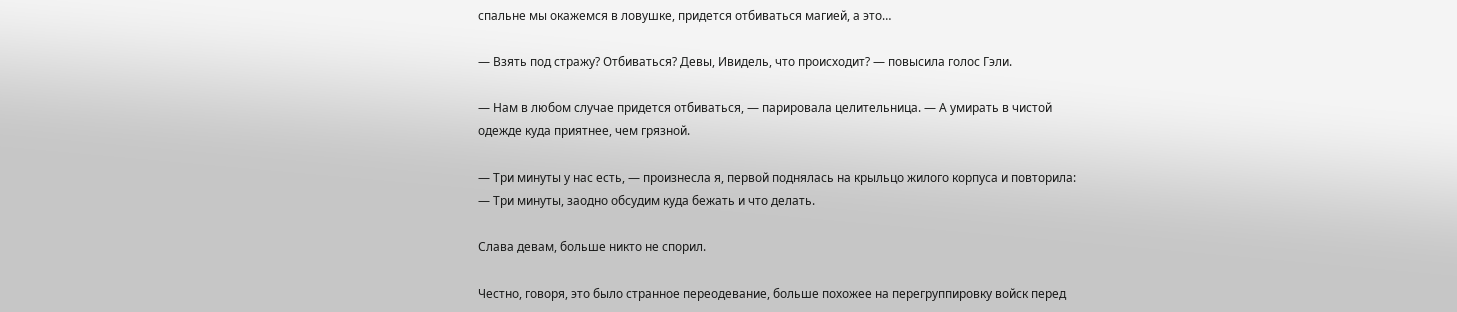спальне мы окажемся в ловушке, придется отбиваться магией, а это…

— Взять под стражу? Отбиваться? Девы, Ивидель, что происходит? — повысила голос Гэли.

— Нам в любом случае придется отбиваться, — парировала целительница. — А умирать в чистой одежде куда приятнее, чем грязной.

— Три минуты у нас есть, — произнесла я, первой поднялась на крыльцо жилого корпуса и повторила: — Три минуты, заодно обсудим куда бежать и что делать.

Слава девам, больше никто не спорил.

Честно, говоря, это было странное переодевание, больше похожее на перегруппировку войск перед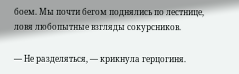боем. Мы почти бегом поднялись по лестнице, ловя любопытные взгляды сокурсников.

— Не разделяться, — крикнула герцогиня.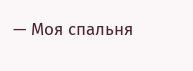— Моя спальня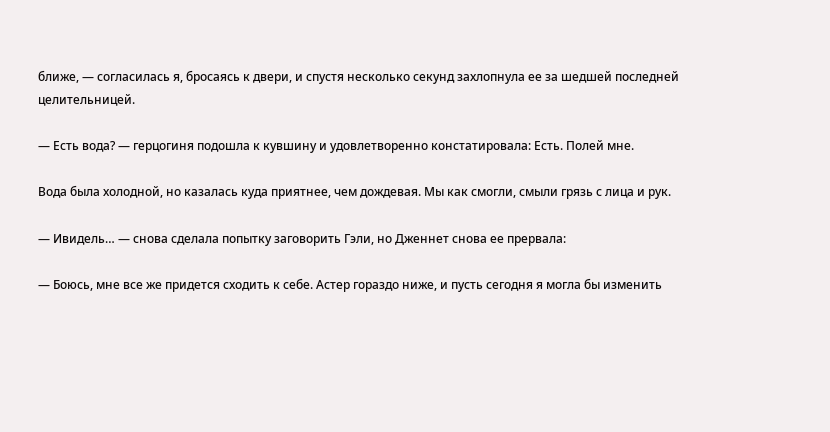ближе, — согласилась я, бросаясь к двери, и спустя несколько секунд захлопнула ее за шедшей последней целительницей.

— Есть вода? — герцогиня подошла к кувшину и удовлетворенно констатировала: Есть. Полей мне.

Вода была холодной, но казалась куда приятнее, чем дождевая. Мы как смогли, смыли грязь с лица и рук.

— Ивидель… — снова сделала попытку заговорить Гэли, но Дженнет снова ее прервала:

— Боюсь, мне все же придется сходить к себе. Астер гораздо ниже, и пусть сегодня я могла бы изменить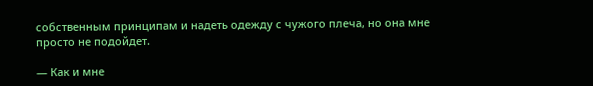собственным принципам и надеть одежду с чужого плеча, но она мне просто не подойдет.

— Как и мне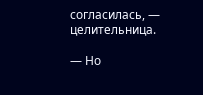согласилась, — целительница.

— Но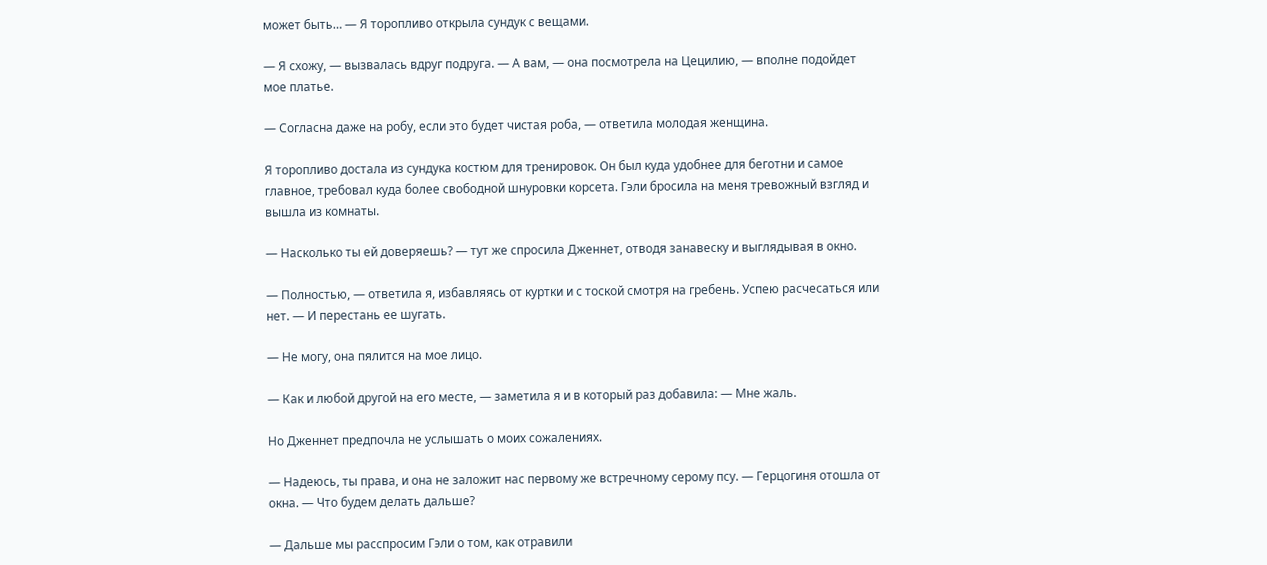может быть… — Я торопливо открыла сундук с вещами.

— Я схожу, — вызвалась вдруг подруга. — А вам, — она посмотрела на Цецилию, — вполне подойдет мое платье.

— Согласна даже на робу, если это будет чистая роба, — ответила молодая женщина.

Я торопливо достала из сундука костюм для тренировок. Он был куда удобнее для беготни и самое главное, требовал куда более свободной шнуровки корсета. Гэли бросила на меня тревожный взгляд и вышла из комнаты.

— Насколько ты ей доверяешь? — тут же спросила Дженнет, отводя занавеску и выглядывая в окно.

— Полностью, — ответила я, избавляясь от куртки и с тоской смотря на гребень. Успею расчесаться или нет. — И перестань ее шугать.

— Не могу, она пялится на мое лицо.

— Как и любой другой на его месте, — заметила я и в который раз добавила: — Мне жаль.

Но Дженнет предпочла не услышать о моих сожалениях.

— Надеюсь, ты права, и она не заложит нас первому же встречному серому псу. — Герцогиня отошла от окна. — Что будем делать дальше?

— Дальше мы расспросим Гэли о том, как отравили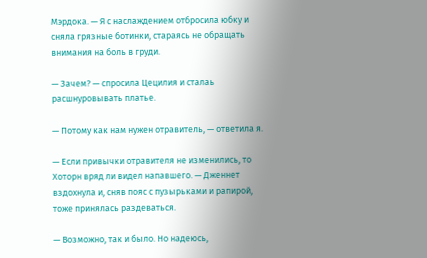Мэрдока. — Я с наслаждением отбросила юбку и сняла грязные ботинки, стараясь не обращать внимания на боль в груди.

— Зачем? — спросила Цецилия и сталаь расшнуровывать платье.

— Потому как нам нужен отравитель, — ответила я.

— Если привычки отравителя не изменились, то Хоторн вряд ли видел напавшего. — Дженнет вздохнула и, сняв пояс с пузырьками и рапирой, тоже принялась раздеваться.

— Возможно, так и было. Но надеюсь,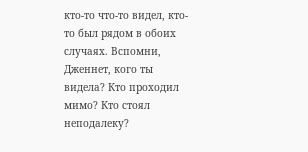кто-то что-то видел, кто-то был рядом в обоих случаях. Вспомни, Дженнет, кого ты видела? Кто проходил мимо? Кто стоял неподалеку?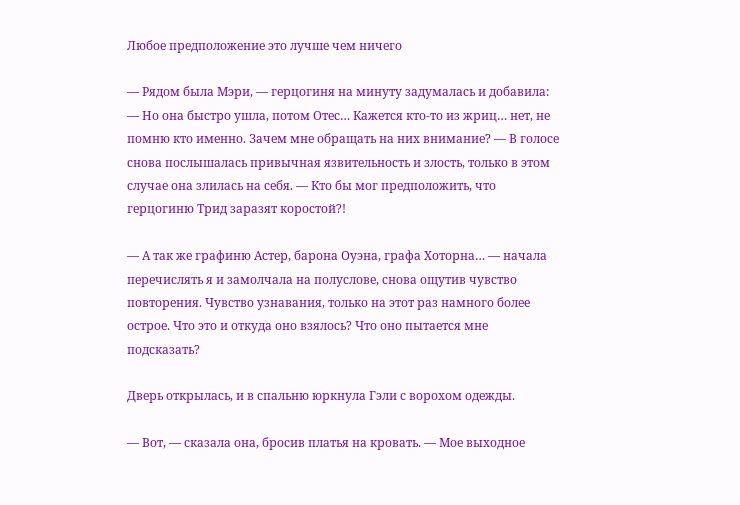Любое предположение это лучше чем ничего

— Рядом была Мэри, — герцогиня на минуту задумалась и добавила: — Но она быстро ушла, потом Отес… Кажется кто-то из жриц… нет, не помню кто именно. Зачем мне обращать на них внимание? — В голосе снова послышалась привычная язвительность и злость, только в этом случае она злилась на себя. — Кто бы мог предположить, что герцогиню Трид заразят коростой?!

— А так же графиню Астер, барона Оуэна, графа Хоторна… — начала перечислять я и замолчала на полуслове, снова ощутив чувство повторения. Чувство узнавания, только на этот раз намного более острое. Что это и откуда оно взялось? Что оно пытается мне подсказать?

Дверь открылась, и в спальню юркнула Гэли с ворохом одежды.

— Вот, — сказала она, бросив платья на кровать. — Мое выходное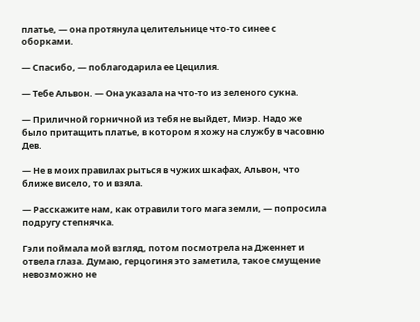платье, — она протянула целительнице что-то синее с оборками.

— Спасибо, — поблагодарила ее Цецилия.

— Тебе Альвон. — Она указала на что-то из зеленого сукна.

— Приличной горничной из тебя не выйдет, Миэр. Надо же было притащить платье, в котором я хожу на службу в часовню Дев.

— Не в моих правилах рыться в чужих шкафах, Альвон, что ближе висело, то и взяла.

— Расскажите нам, как отравили того мага земли, — попросила подругу степнячка.

Гэли поймала мой взгляд, потом посмотрела на Дженнет и отвела глаза. Думаю, герцогиня это заметила, такое смущение невозможно не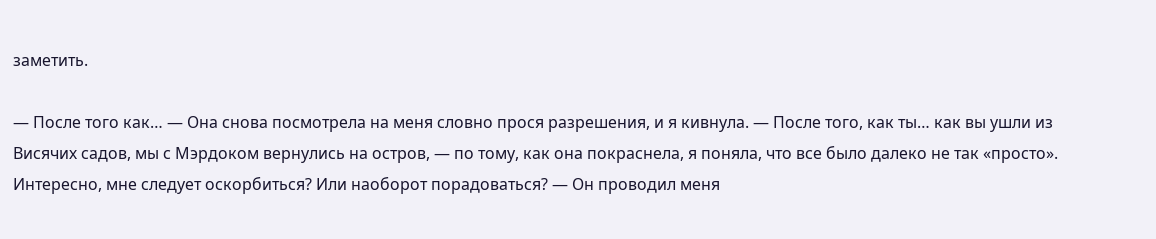заметить.

— После того как… — Она снова посмотрела на меня словно прося разрешения, и я кивнула. — После того, как ты… как вы ушли из Висячих садов, мы с Мэрдоком вернулись на остров, — по тому, как она покраснела, я поняла, что все было далеко не так «просто». Интересно, мне следует оскорбиться? Или наоборот порадоваться? — Он проводил меня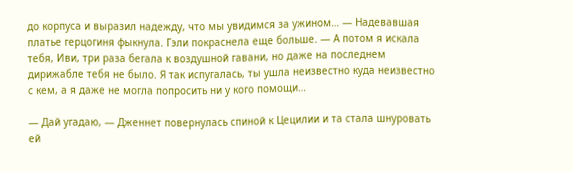до корпуса и выразил надежду, что мы увидимся за ужином… — Надевавшая платье герцогиня фыкнула. Гэли покраснела еще больше. — А потом я искала тебя, Иви, три раза бегала к воздушной гавани, но даже на последнем дирижабле тебя не было. Я так испугалась, ты ушла неизвестно куда неизвестно с кем, а я даже не могла попросить ни у кого помощи…

— Дай угадаю, — Дженнет повернулась спиной к Цецилии и та стала шнуровать ей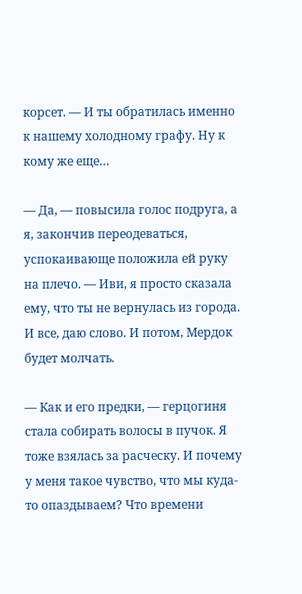корсет. — И ты обратилась именно к нашему холодному графу. Ну к кому же еще…

— Да, — повысила голос подруга, а я, закончив переодеваться, успокаивающе положила ей руку на плечо. — Иви, я просто сказала ему, что ты не вернулась из города. И все, даю слово. И потом, Мердок будет молчать.

— Как и его предки, — герцогиня стала собирать волосы в пучок. Я тоже взялась за расческу. И почему у меня такое чувство, что мы куда-то опаздываем? Что времени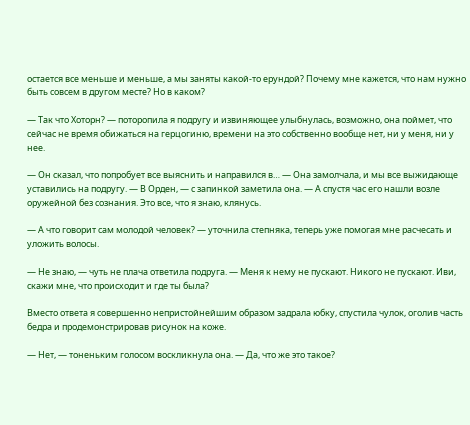остается все меньше и меньше, а мы заняты какой-то ерундой? Почему мне кажется, что нам нужно быть совсем в другом месте? Но в каком?

— Так что Хоторн? — поторопила я подругу и извиняющее улыбнулась, возможно, она поймет, что сейчас не время обижаться на герцогиню, времени на это собственно вообще нет, ни у меня, ни у нее.

— Он сказал, что попробует все выяснить и направился в… — Она замолчала, и мы все выжидающе уставились на подругу. — В Орден, — с запинкой заметила она. — А спустя час его нашли возле оружейной без сознания. Это все, что я знаю, клянусь.

— А что говорит сам молодой человек? — уточнила степняка, теперь уже помогая мне расчесать и уложить волосы.

— Не знаю, — чуть не плача ответила подруга. — Меня к нему не пускают. Никого не пускают. Иви, скажи мне, что происходит и где ты была?

Вместо ответа я совершенно непристойнейшим образом задрала юбку, спустила чулок, оголив часть бедра и продемонстрировав рисунок на коже.

— Нет, — тоненьким голосом воскликнула она. — Да, что же это такое?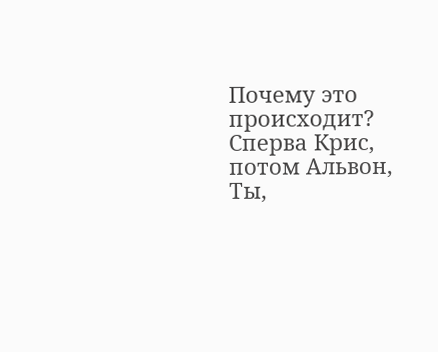Почему это происходит? Сперва Крис, потом Альвон, Ты,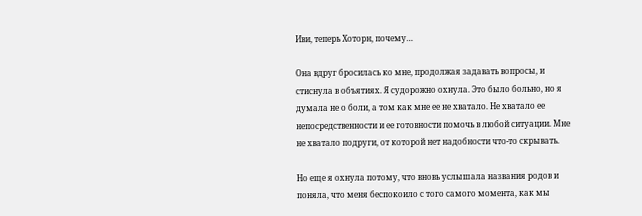Иви, теперь Хоторн, почему…

Она вдруг бросилась ко мне, продолжая задавать вопросы, и стиснула в объятиях. Я судорожно охнула. Это было больно, но я думала не о боли, а том как мне ее не хватало. Не хватало ее непосредственности и ее готовности помочь в любой ситуации. Мне не хватало подруги, от которой нет надобности что-то скрывать.

Но еще я охнула потому, что вновь услышала названия родов и поняла, что меня беспокоило с того самого момента, как мы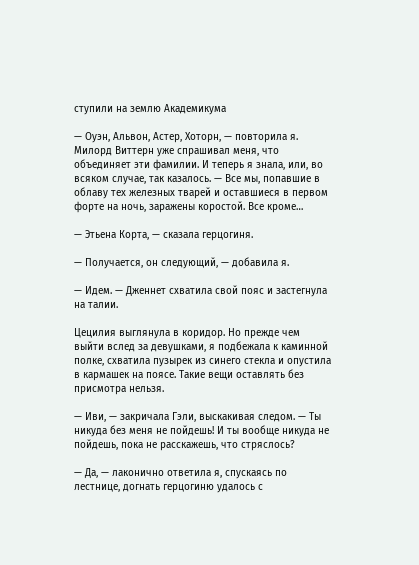ступили на землю Академикума

— Оуэн, Альвон, Астер, Хоторн, — повторила я. Милорд Виттерн уже спрашивал меня, что объединяет эти фамилии. И теперь я знала, или, во всяком случае, так казалось. — Все мы, попавшие в облаву тех железных тварей и оставшиеся в первом форте на ночь, заражены коростой. Все кроме…

— Этьена Корта, — сказала герцогиня.

— Получается, он следующий, — добавила я.

— Идем. — Дженнет схватила свой пояс и застегнула на талии.

Цецилия выглянула в коридор. Но прежде чем выйти вслед за девушками, я подбежала к каминной полке, схватила пузырек из синего стекла и опустила в кармашек на поясе. Такие вещи оставлять без присмотра нельзя.

— Иви, — закричала Гэли, выскакивая следом. — Ты никуда без меня не пойдешь! И ты вообще никуда не пойдешь, пока не расскажешь, что стряслось?

— Да, — лаконично ответила я, спускаясь по лестнице, догнать герцогиню удалось с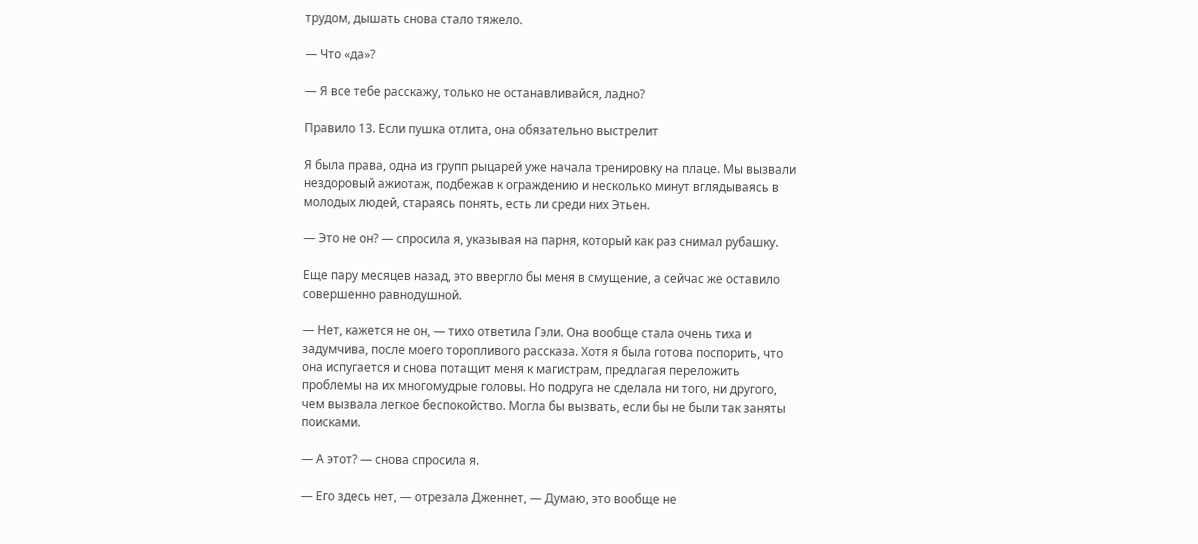трудом, дышать снова стало тяжело.

— Что «да»?

— Я все тебе расскажу, только не останавливайся, ладно?

Правило 13. Если пушка отлита, она обязательно выстрелит

Я была права, одна из групп рыцарей уже начала тренировку на плаце. Мы вызвали нездоровый ажиотаж, подбежав к ограждению и несколько минут вглядываясь в молодых людей, стараясь понять, есть ли среди них Этьен.

— Это не он? — спросила я, указывая на парня, который как раз снимал рубашку.

Еще пару месяцев назад, это ввергло бы меня в смущение, а сейчас же оставило совершенно равнодушной.

— Нет, кажется не он, — тихо ответила Гэли. Она вообще стала очень тиха и задумчива, после моего торопливого рассказа. Хотя я была готова поспорить, что она испугается и снова потащит меня к магистрам, предлагая переложить проблемы на их многомудрые головы. Но подруга не сделала ни того, ни другого, чем вызвала легкое беспокойство. Могла бы вызвать, если бы не были так заняты поисками.

— А этот? — снова спросила я.

— Его здесь нет, — отрезала Дженнет, — Думаю, это вообще не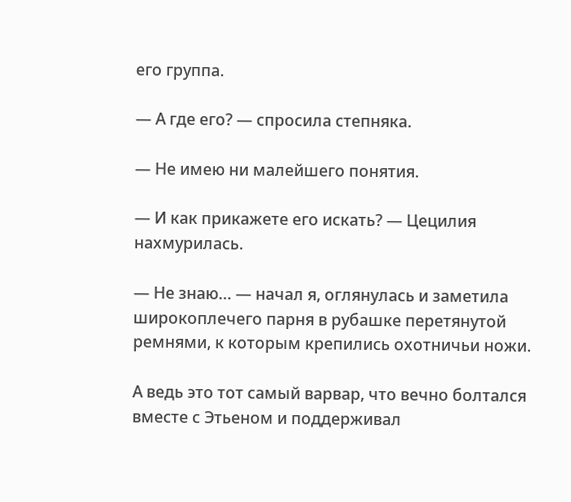его группа.

— А где его? — спросила степняка.

— Не имею ни малейшего понятия.

— И как прикажете его искать? — Цецилия нахмурилась.

— Не знаю… — начал я, оглянулась и заметила широкоплечего парня в рубашке перетянутой ремнями, к которым крепились охотничьи ножи.

А ведь это тот самый варвар, что вечно болтался вместе с Этьеном и поддерживал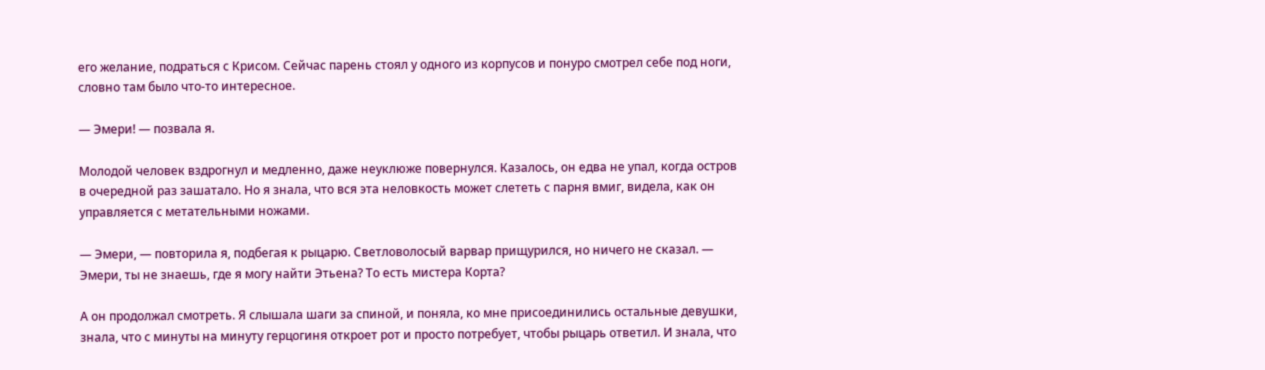его желание, подраться с Крисом. Сейчас парень стоял у одного из корпусов и понуро смотрел себе под ноги, словно там было что-то интересное.

— Эмери! — позвала я.

Молодой человек вздрогнул и медленно, даже неуклюже повернулся. Казалось, он едва не упал, когда остров в очередной раз зашатало. Но я знала, что вся эта неловкость может слететь с парня вмиг, видела, как он управляется с метательными ножами.

— Эмери, — повторила я, подбегая к рыцарю. Светловолосый варвар прищурился, но ничего не сказал. — Эмери, ты не знаешь, где я могу найти Этьена? То есть мистера Корта?

А он продолжал смотреть. Я слышала шаги за спиной, и поняла, ко мне присоединились остальные девушки, знала, что с минуты на минуту герцогиня откроет рот и просто потребует, чтобы рыцарь ответил. И знала, что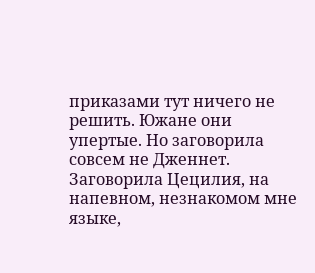приказами тут ничего не решить. Южане они упертые. Но заговорила совсем не Дженнет. Заговорила Цецилия, на напевном, незнакомом мне языке,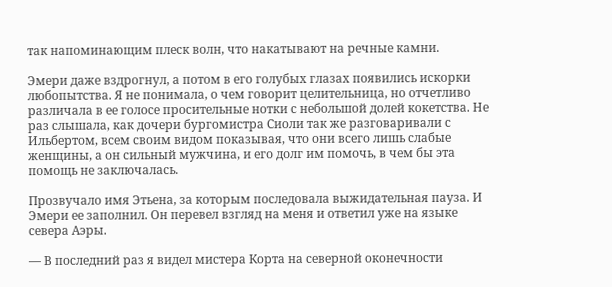так напоминающим плеск волн, что накатывают на речные камни.

Эмери даже вздрогнул, а потом в его голубых глазах появились искорки любопытства. Я не понимала, о чем говорит целительница, но отчетливо различала в ее голосе просительные нотки с небольшой долей кокетства. Не раз слышала, как дочери бургомистра Сиоли так же разговаривали с Ильбертом, всем своим видом показывая, что они всего лишь слабые женщины, а он сильный мужчина, и его долг им помочь, в чем бы эта помощь не заключалась.

Прозвучало имя Этьена, за которым последовала выжидательная пауза. И Эмери ее заполнил. Он перевел взгляд на меня и ответил уже на языке севера Аэры.

— В последний раз я видел мистера Корта на северной оконечности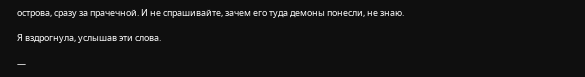острова, сразу за прачечной. И не спрашивайте, зачем его туда демоны понесли, не знаю.

Я вздрогнула, услышав эти слова.

—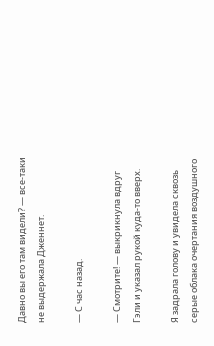Давно вы его там видели? — все-таки не выдержала Дженнет.

— С час назад.

— Смотрите! — выкрикнула вдруг Гэли и указал рукой куда-то вверх.

Я задрала голову и увидела сквозь серые облака очертания воздушного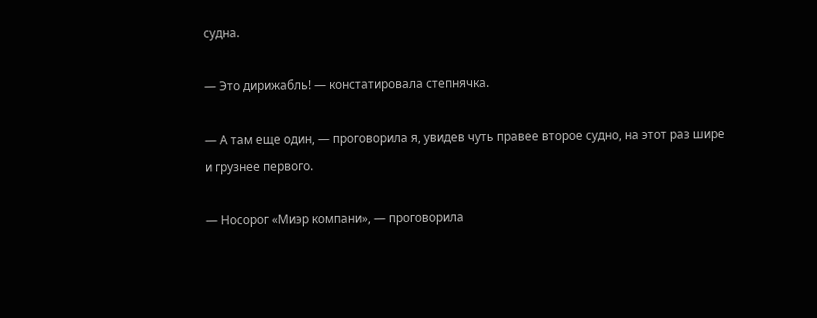судна.

— Это дирижабль! — констатировала степнячка.

— А там еще один, — проговорила я, увидев чуть правее второе судно, на этот раз шире и грузнее первого.

— Носорог «Миэр компани», — проговорила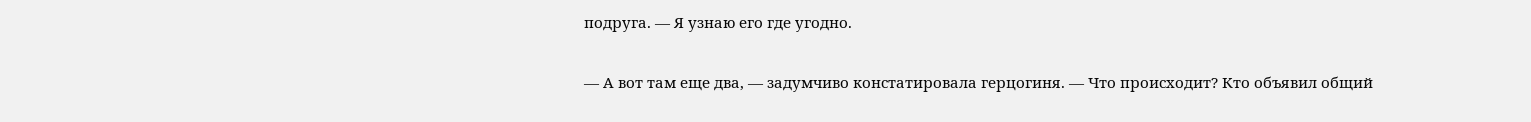подруга. — Я узнаю его где угодно.

— А вот там еще два, — задумчиво констатировала герцогиня. — Что происходит? Кто объявил общий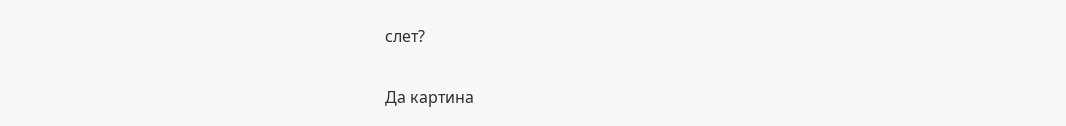слет?

Да картина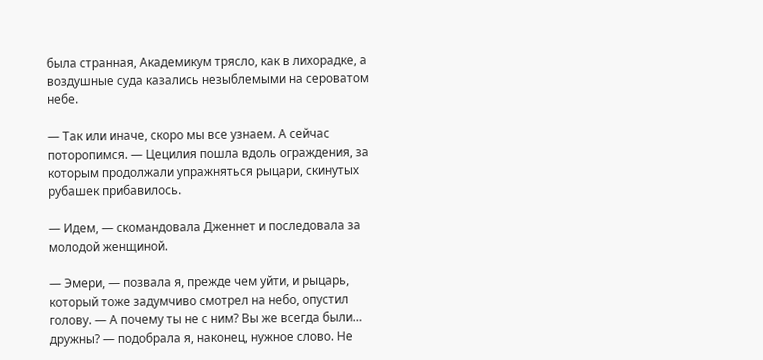была странная, Академикум трясло, как в лихорадке, а воздушные суда казались незыблемыми на сероватом небе.

— Так или иначе, скоро мы все узнаем. А сейчас поторопимся. — Цецилия пошла вдоль ограждения, за которым продолжали упражняться рыцари, скинутых рубашек прибавилось.

— Идем, — скомандовала Дженнет и последовала за молодой женщиной.

— Эмери, — позвала я, прежде чем уйти, и рыцарь, который тоже задумчиво смотрел на небо, опустил голову. — А почему ты не с ним? Вы же всегда были… дружны? — подобрала я, наконец, нужное слово. Не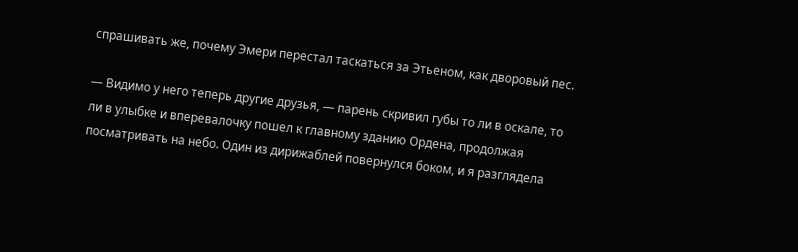спрашивать же, почему Эмери перестал таскаться за Этьеном, как дворовый пес.

— Видимо у него теперь другие друзья, — парень скривил губы то ли в оскале, то ли в улыбке и вперевалочку пошел к главному зданию Ордена, продолжая посматривать на небо. Один из дирижаблей повернулся боком, и я разглядела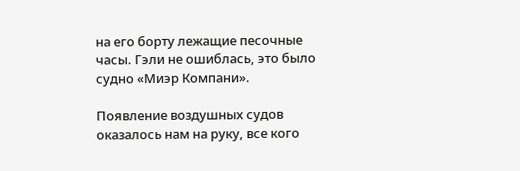на его борту лежащие песочные часы. Гэли не ошиблась, это было судно «Миэр Компани».

Появление воздушных судов оказалось нам на руку, все кого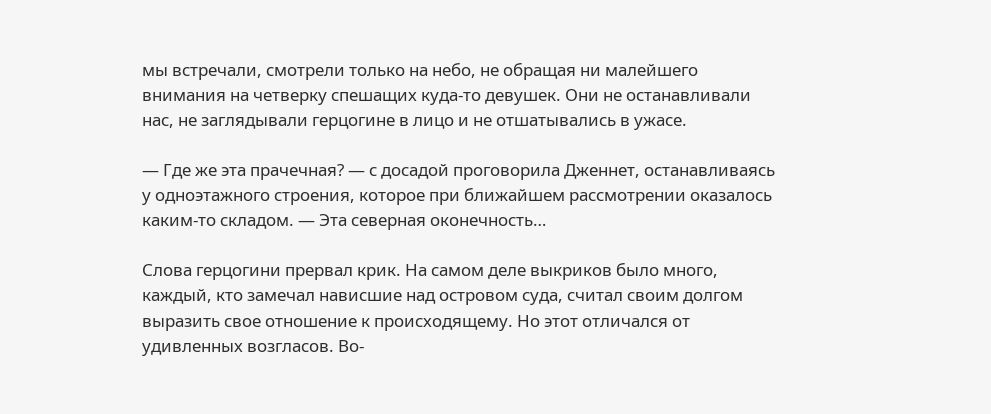мы встречали, смотрели только на небо, не обращая ни малейшего внимания на четверку спешащих куда-то девушек. Они не останавливали нас, не заглядывали герцогине в лицо и не отшатывались в ужасе.

— Где же эта прачечная? — с досадой проговорила Дженнет, останавливаясь у одноэтажного строения, которое при ближайшем рассмотрении оказалось каким-то складом. — Эта северная оконечность…

Слова герцогини прервал крик. На самом деле выкриков было много, каждый, кто замечал нависшие над островом суда, считал своим долгом выразить свое отношение к происходящему. Но этот отличался от удивленных возгласов. Во-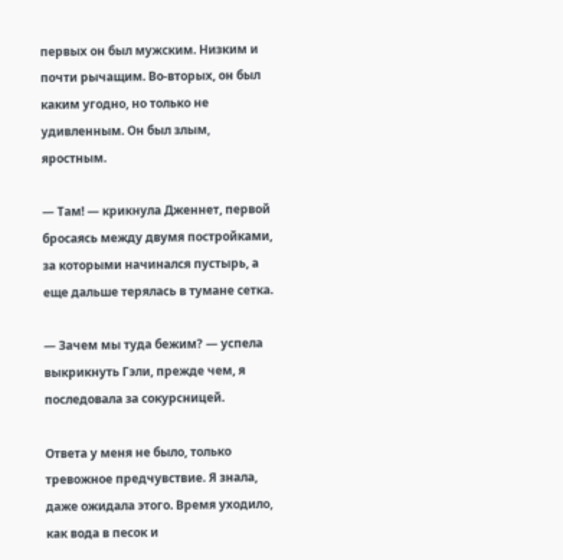первых он был мужским. Низким и почти рычащим. Во-вторых, он был каким угодно, но только не удивленным. Он был злым, яростным.

— Там! — крикнула Дженнет, первой бросаясь между двумя постройками, за которыми начинался пустырь, а еще дальше терялась в тумане сетка.

— Зачем мы туда бежим? — успела выкрикнуть Гэли, прежде чем, я последовала за сокурсницей.

Ответа у меня не было, только тревожное предчувствие. Я знала, даже ожидала этого. Время уходило, как вода в песок и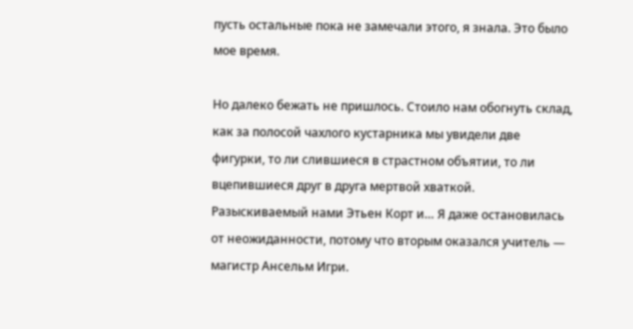пусть остальные пока не замечали этого, я знала. Это было мое время.

Но далеко бежать не пришлось. Стоило нам обогнуть склад, как за полосой чахлого кустарника мы увидели две фигурки, то ли слившиеся в страстном объятии, то ли вцепившиеся друг в друга мертвой хваткой. Разыскиваемый нами Этьен Корт и… Я даже остановилась от неожиданности, потому что вторым оказался учитель — магистр Ансельм Игри.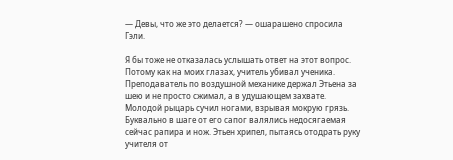— Девы, что же это делается? — ошарашено спросила Гэли.

Я бы тоже не отказалась услышать ответ на этот вопрос. Потому как на моих глазах, учитель убивал ученика. Преподаватель по воздушной механике держал Этьена за шею и не просто сжимал, а в удушающем захвате. Молодой рыцарь сучил ногами, взрывая мокрую грязь. Буквально в шаге от его сапог валялись недосягаемая сейчас рапира и нож. Этьен хрипел, пытаясь отодрать руку учителя от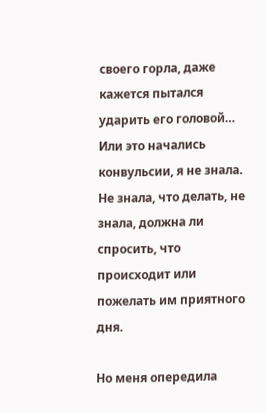своего горла, даже кажется пытался ударить его головой… Или это начались конвульсии, я не знала. Не знала, что делать, не знала, должна ли спросить, что происходит или пожелать им приятного дня.

Но меня опередила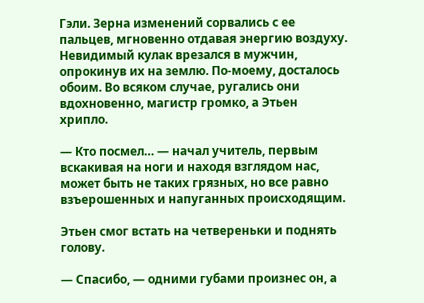Гэли. Зерна изменений сорвались с ее пальцев, мгновенно отдавая энергию воздуху. Невидимый кулак врезался в мужчин, опрокинув их на землю. По-моему, досталось обоим. Во всяком случае, ругались они вдохновенно, магистр громко, а Этьен хрипло.

— Кто посмел… — начал учитель, первым вскакивая на ноги и находя взглядом нас, может быть не таких грязных, но все равно взъерошенных и напуганных происходящим.

Этьен смог встать на четвереньки и поднять голову.

— Спасибо, — одними губами произнес он, а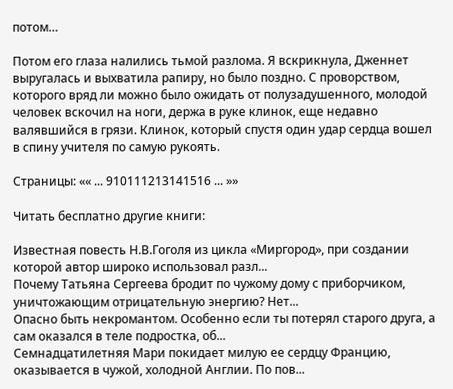потом…

Потом его глаза налились тьмой разлома. Я вскрикнула, Дженнет выругалась и выхватила рапиру, но было поздно. С проворством, которого вряд ли можно было ожидать от полузадушенного, молодой человек вскочил на ноги, держа в руке клинок, еще недавно валявшийся в грязи. Клинок, который спустя один удар сердца вошел в спину учителя по самую рукоять.

Страницы: «« ... 910111213141516 ... »»

Читать бесплатно другие книги:

Известная повесть Н.В.Гоголя из цикла «Миргород», при создании которой автор широко использовал разл...
Почему Татьяна Сергеева бродит по чужому дому с приборчиком, уничтожающим отрицательную энергию? Нет...
Опасно быть некромантом. Особенно если ты потерял старого друга, а сам оказался в теле подростка, об...
Семнадцатилетняя Мари покидает милую ее сердцу Францию, оказывается в чужой, холодной Англии. По пов...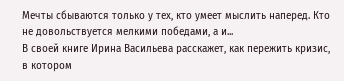Мечты сбываются только у тех, кто умеет мыслить наперед. Кто не довольствуется мелкими победами, а и...
В своей книге Ирина Васильева расскажет, как пережить кризис, в котором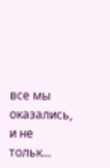все мы оказались, и не тольк...